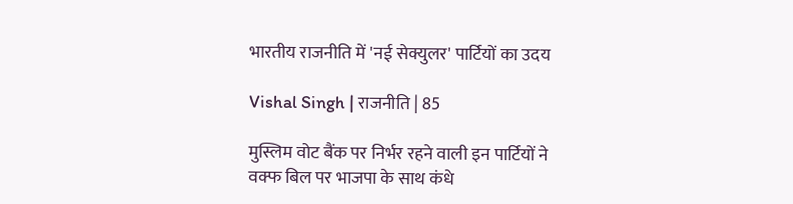भारतीय राजनीति में 'नई सेक्युलर' पार्टियों का उदय

Vishal Singh | राजनीति | 85

मुस्लिम वोट बैंक पर निर्भर रहने वाली इन पार्टियों ने वक्फ बिल पर भाजपा के साथ कंधे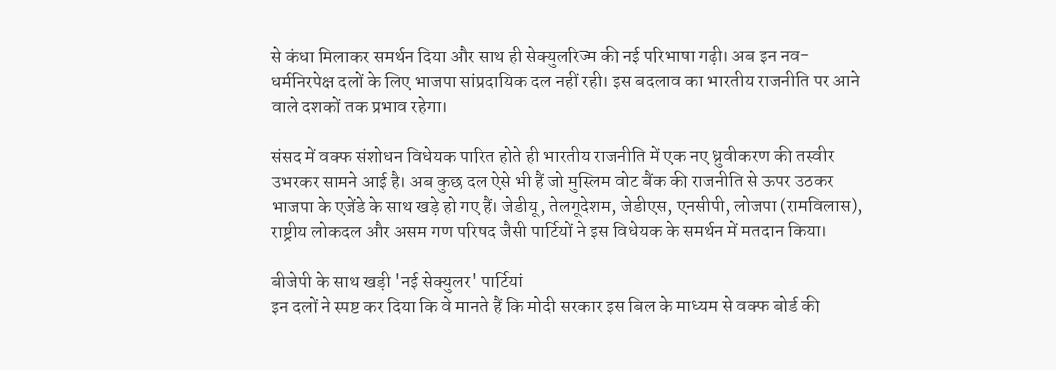से कंधा मिलाकर समर्थन दिया और साथ ही सेक्युलरिज्म की नई परिभाषा गढ़ी। अब इन नव-धर्मनिरपेक्ष दलों के लिए भाजपा सांप्रदायिक दल नहीं रही। इस बदलाव का भारतीय राजनीति पर आने वाले दशकों तक प्रभाव रहेगा।

संसद में वक्फ संशोधन विधेयक पारित होते ही भारतीय राजनीति में एक नए ध्रुवीकरण की तस्वीर उभरकर सामने आई है। अब कुछ दल ऐसे भी हैं जो मुस्लिम वोट बैंक की राजनीति से ऊपर उठकर भाजपा के एजेंडे के साथ खड़े हो गए हैं। जेडीयू, तेलगूदेशम, जेडीएस, एनसीपी, लोजपा (रामविलास), राष्ट्रीय लोकदल और असम गण परिषद जैसी पार्टियों ने इस विधेयक के समर्थन में मतदान किया।

बीजेपी के साथ खड़ी 'नई सेक्युलर' पार्टियां
इन दलों ने स्पष्ट कर दिया कि वे मानते हैं कि मोदी सरकार इस बिल के माध्यम से वक्फ बोर्ड की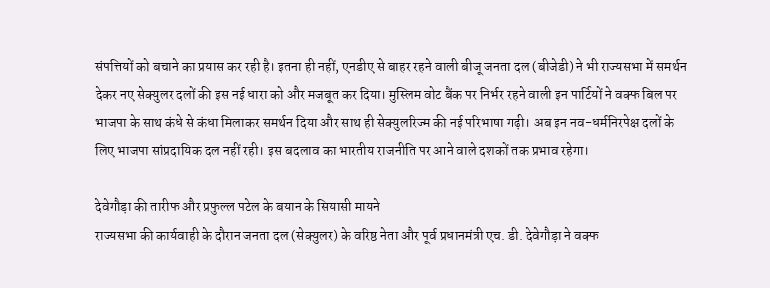संपत्तियों को बचाने का प्रयास कर रही है। इतना ही नहीं, एनडीए से बाहर रहने वाली बीजू जनता दल (बीजेडी) ने भी राज्यसभा में समर्थन देकर नए सेक्युलर दलों की इस नई धारा को और मजबूत कर दिया। मुस्लिम वोट बैंक पर निर्भर रहने वाली इन पार्टियों ने वक्फ बिल पर भाजपा के साथ कंधे से कंधा मिलाकर समर्थन दिया और साथ ही सेक्युलरिज्म की नई परिभाषा गढ़ी। अब इन नव-धर्मनिरपेक्ष दलों के लिए भाजपा सांप्रदायिक दल नहीं रही। इस बदलाव का भारतीय राजनीति पर आने वाले दशकों तक प्रभाव रहेगा।

देवेगौड़ा की तारीफ और प्रफुल्ल पटेल के बयान के सियासी मायने
राज्यसभा की कार्यवाही के दौरान जनता दल (सेक्युलर) के वरिष्ठ नेता और पूर्व प्रधानमंत्री एच. डी. देवेगौड़ा ने वक्फ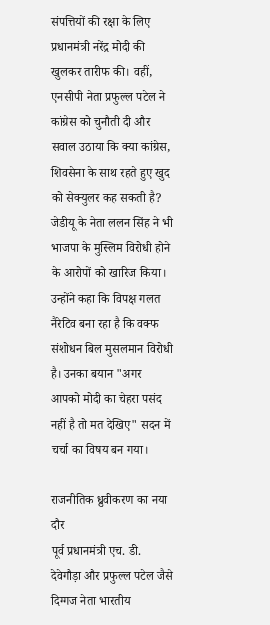संपत्तियों की रक्षा के लिए प्रधानमंत्री नरेंद्र मोदी की खुलकर तारीफ की। वहीं, एनसीपी नेता प्रफुल्ल पटेल ने कांग्रेस को चुनौती दी और सवाल उठाया कि क्या कांग्रेस, शिवसेना के साथ रहते हुए खुद को सेक्युलर कह सकती है? जेडीयू के नेता ललन सिंह ने भी भाजपा के मुस्लिम विरोधी होने के आरोपों को खारिज किया। उन्होंने कहा कि विपक्ष गलत नैरेटिव बना रहा है कि वक्फ संशोधन बिल मुसलमान विरोधी है। उनका बयान "अगर आपको मोदी का चेहरा पसंद नहीं है तो मत देखिए" सदन में चर्चा का विषय बन गया।

राजनीतिक ध्रुवीकरण का नया दौर
पूर्व प्रधानमंत्री एच. डी. देवेगौड़ा और प्रफुल्ल पटेल जैसे दिग्गज नेता भारतीय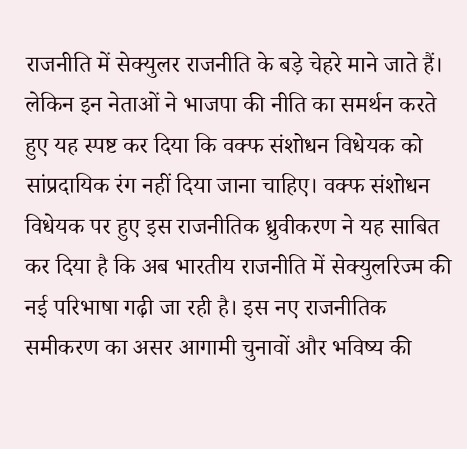राजनीति में सेक्युलर राजनीति के बड़े चेहरे माने जाते हैं। लेकिन इन नेताओं ने भाजपा की नीति का समर्थन करते हुए यह स्पष्ट कर दिया कि वक्फ संशोधन विधेयक को सांप्रदायिक रंग नहीं दिया जाना चाहिए। वक्फ संशोधन विधेयक पर हुए इस राजनीतिक ध्रुवीकरण ने यह साबित कर दिया है कि अब भारतीय राजनीति में सेक्युलरिज्म की नई परिभाषा गढ़ी जा रही है। इस नए राजनीतिक समीकरण का असर आगामी चुनावों और भविष्य की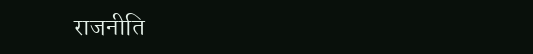राजनीति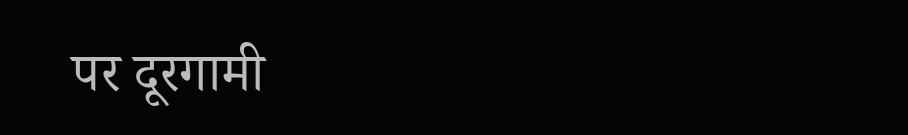पर दूरगामी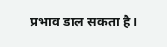प्रभाव डाल सकता है।